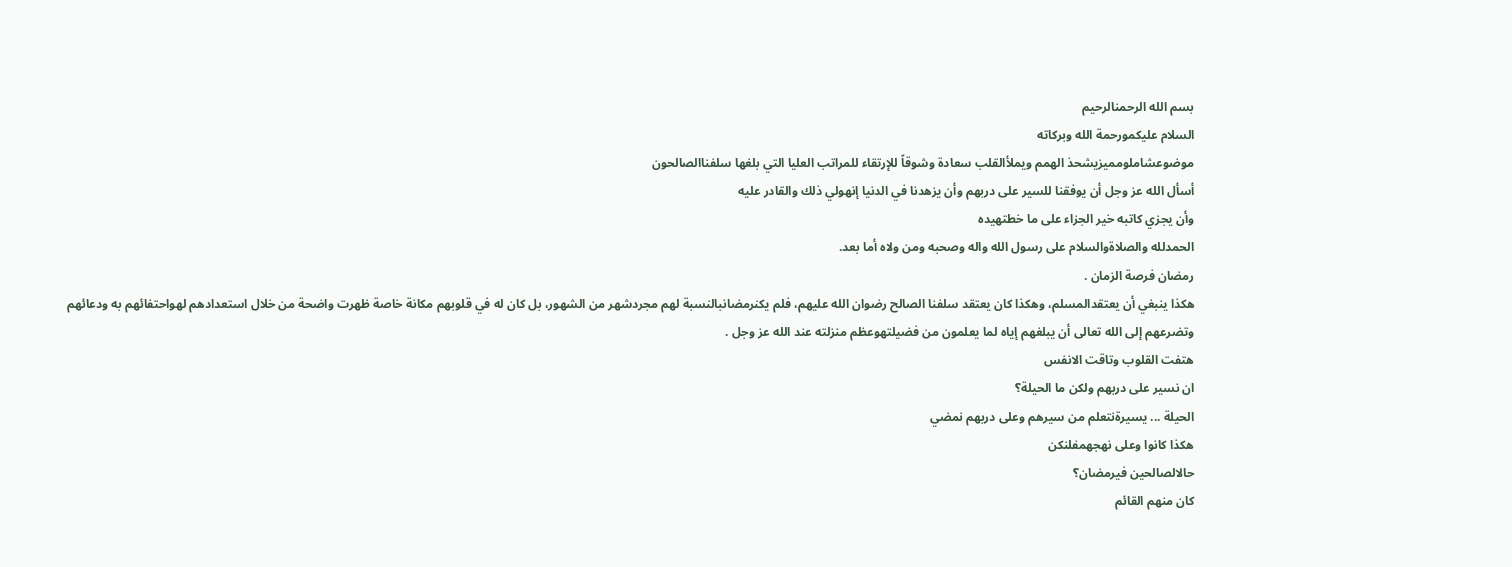بسم الله الرحمنالرحيم
السلام عليكمورحمة الله وبركاته
موضوعشاملومميزيشحذ الهمم ويملأالقلب سعادة وشوقاً للإرتقاء للمراتب العليا التي بلغها سلفناالصالحون
أسأل الله عز وجل أن يوفقنا للسير على دربهم وأن يزهدنا في الدنيا إنهولي ذلك والقادر عليه
وأن يجزي كاتبه خير الجزاء على ما خطتهيده
الحمدلله والصلاةوالسلام على رسول الله واله وصحبه ومن ولاه أما بعد.
رمضان فرصة الزمان .
هكذا ينبغي أن يعتقدالمسلم، وهكذا كان يعتقد سلفنا الصالح رضوان الله عليهم، فلم يكنرمضانبالنسبة لهم مجردشهر من الشهور، بل كان له في قلوبهم مكانة خاصة ظهرت واضحة من خلال استعدادهم لهواحتفائهم به ودعائهم وتضرعهم إلى الله تعالى أن يبلغهم إياه لما يعلمون من فضيلتهوعظم منزلته عند الله عز وجل .
هتفت القلوب وتاقت الانفس
ان نسير على دربهم ولكن ما الحيلة؟
الحيلة ... يسيرةنتعلم من سيرهم وعلى دربهم نمضي
هكذا كانوا وعلى نهجهمفلنكن
حالالصالحين فيرمضان؟
كان منهم القائم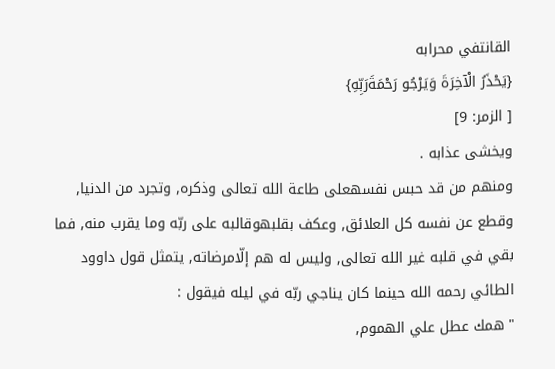القانتفي محرابه
{يَحْذَرُ الْآخِرَةَ وَيَرْجُو رَحْمَةَرَبِّهِ}
[ الزمر: 9]
ويخشى عذابه .
ومنهم من قد حبس نفسهعلى طاعة الله تعالى وذكره, وتجرد من الدنيا, وقطع عن نفسه كل العلائق, وعكف بقلبهوقالبه على ربّه وما يقرب منه, فما بقي في قلبه غير الله تعالى, وليس له هم إلّامرضاته, يتمثل قول داوود الطائي رحمه الله حينما كان يناجي ربّه في ليله فيقول :
" همك عطل علي الهموم,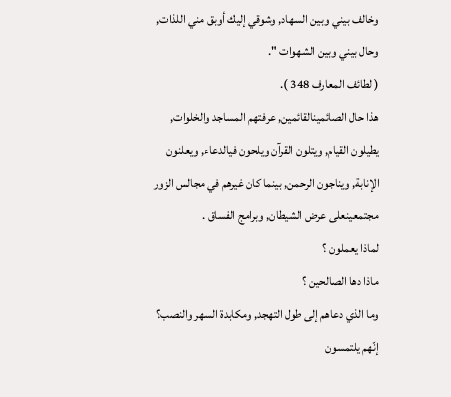وخالف بيني وبين السهاد, وشوقي إليك أوبق مني اللذات, وحال بيني وبين الشهوات ".
( لطائف المعارف 348 ).
هذا حال الصائمينالقائمين, عرفتهم المساجد والخلوات, يطيلون القيام, ويتلون القرآن ويلحون فيالدعاء, ويعلنون الإنابة, ويناجون الرحمن, بينما كان غيرهم في مجالس الزور مجتمعينعلى عرض الشيطان, وبرامج الفساق .
لماذا يعملون ؟
ماذا دها الصالحين ؟
وما الذي دعاهم إلى طول التهجد, ومكابدة السهر والنصب؟
إنّهم يلتمسون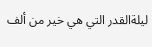ليلةالقدر التي هي خير من ألف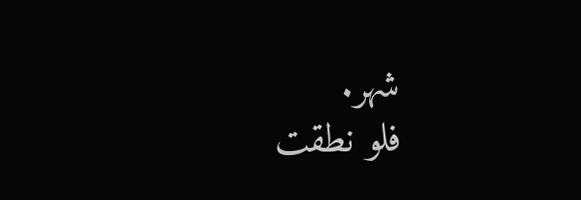شهر.
فلو نطقت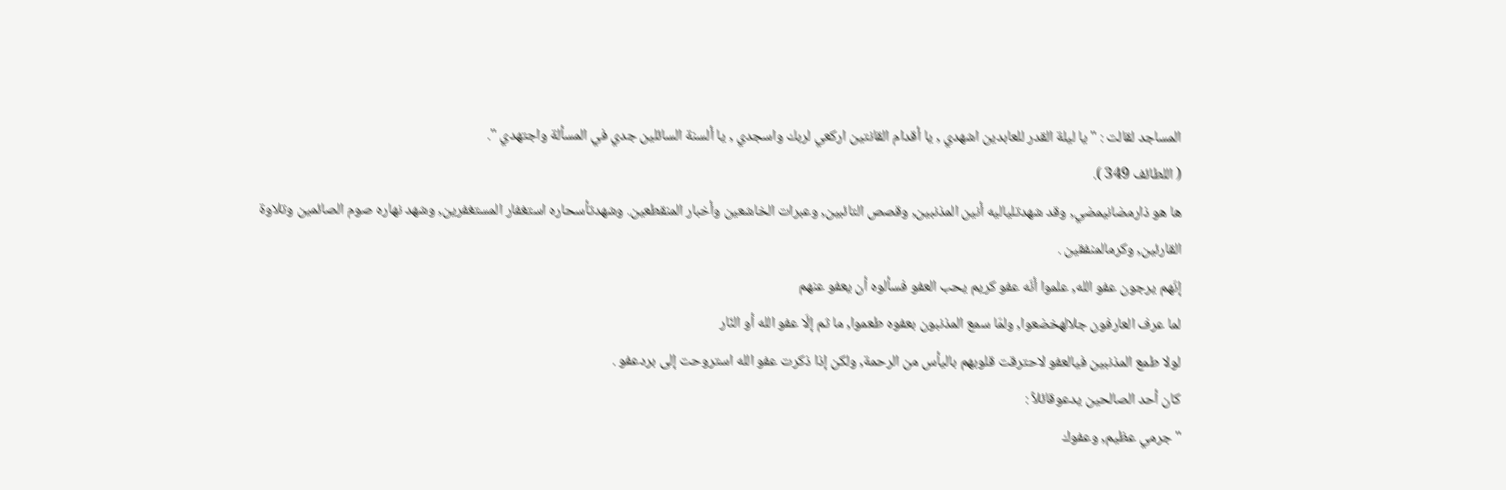المساجد لقالت : " يا ليلة القدر للعابدين اشهدي , يا أقدام القانتين اركعي لربك واسجدي , يا ألسنة السائلين جدي في المسألة واجتهدي ".
( اللطائف 349 ).
ها هو ذارمضانيمضي, وقد شهدتلياليه أنين المذنبين, وقصص التائبين, وعبرات الخاشعين وأخبار المنقطعين. وشهدتأسحاره استغفار المستغفرين, وشهد نهاره صوم الصائمين وتلاوة القارئين, وكرمالمنفقين .
إنّهم يرجون عفو الله, علموا أنّه عفو كريم يحب العفو فسألوه أن يعفو عنهم
لما عرف العارفون جلالهخضعوا, ولمّا سمع المذنبون بعفوه طعموا, ما ثم إلّا عفو الله أو النّار
لولا طمع المذنبين فيالعفو لاحترقت قلوبهم باليأس من الرحمة, ولكن إذا ذكرت عفو الله استروحت إلى بردعفو .
كان أحد الصالحين يدعوقائلاً :
" جرمي عظيم, وعفوك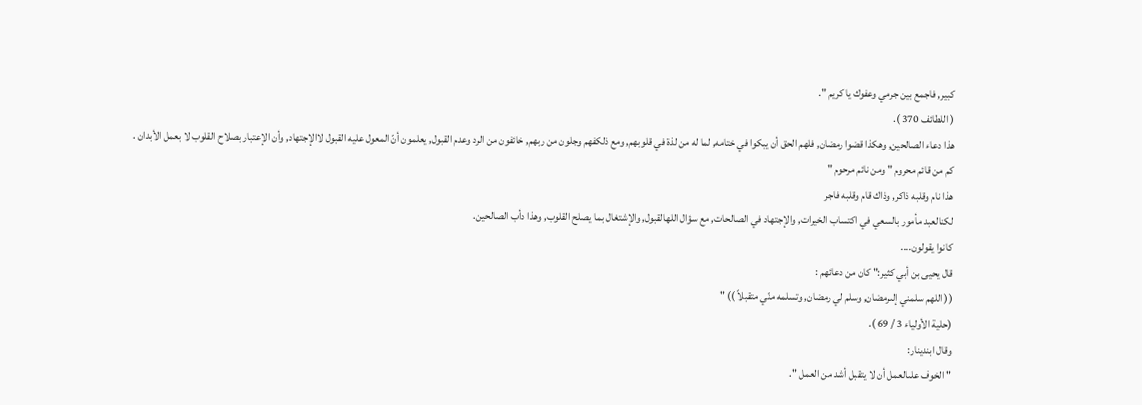كبير, فاجمع بين جرمي وعفوك يا كريم ".
( اللطائف 370 ).
هذا دعاء الصالحين, وهكذا قضوا رمضان, فلهم الحق أن يبكوا في ختامه, لما له من لذة في قلوبهم, ومع ذلكفهم وجلون من ربهم, خائفون من الرد وعدم القبول, يعلمون أنّ المعول عليه القبول لاالإجتهاد, وأن الإعتبار بصلاح القلوب لا بعمل الأبدان .
كم من قائم محروم " ومن نائم مرحوم "
هذا نام وقلبه ذاكر, وذاك قام وقلبه فاجر
لكنالعبد مأمور بالسعي في اكتساب الخيرات, والإجتهاد في الصالحات, مع سؤال اللهالقبول, والإشتغال بما يصلح القلوب, وهذا دأب الصالحين.
كانوا يقولون....
قال يحيى بن أبي كثير:" كان من دعائهم :
(( اللهم سلمني إلىرمضان, وسلم لي رمضان, وتسلمه منّي متقبلاً )) "
(حلية الأولياء 3 / 69 ).
وقال ابندينار:
" الخوف علىالعمل أن لا يتقبل أشد من العمل ".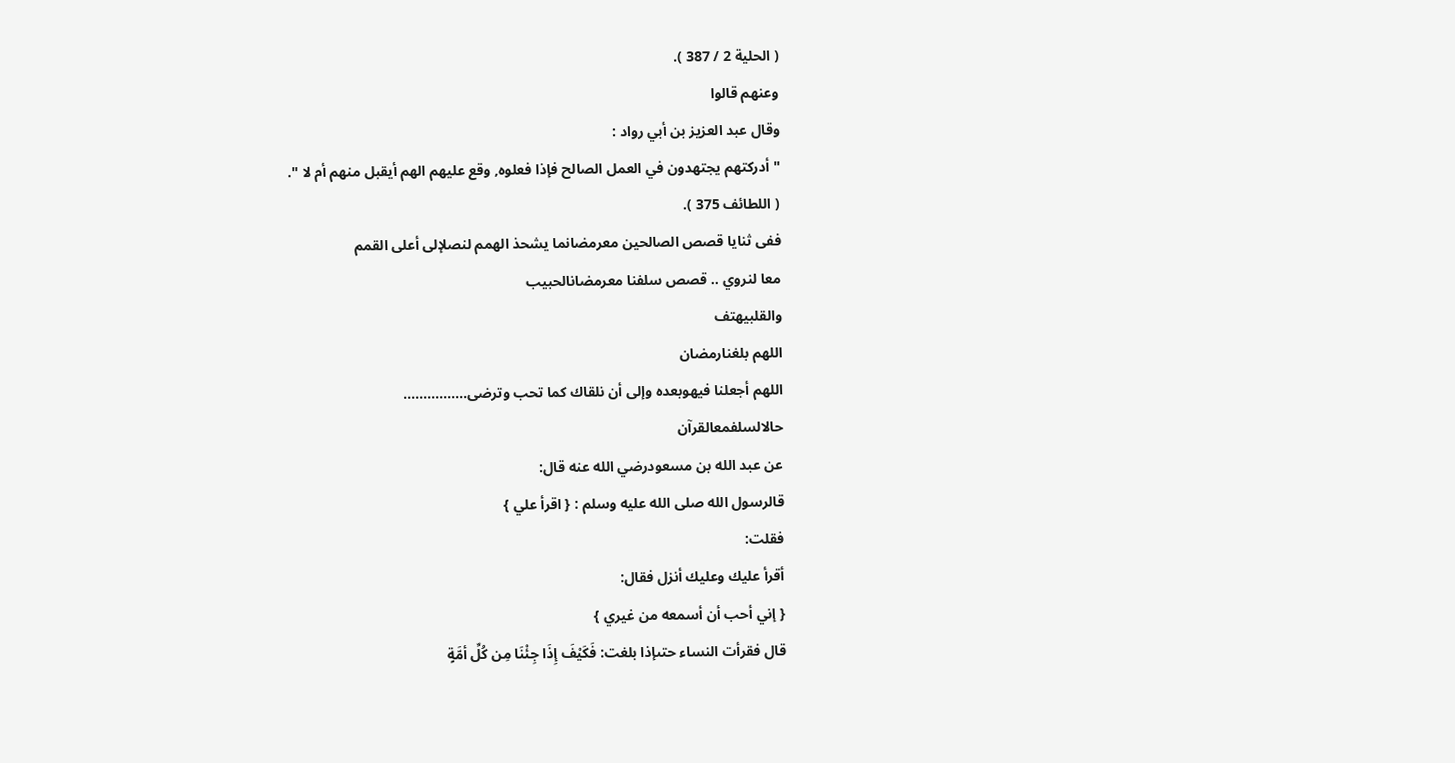( الحلية 2 / 387 ).
وعنهم قالوا
وقال عبد العزيز بن أبي رواد :
" أدركتهم يجتهدون في العمل الصالح فإذا فعلوه, وقع عليهم الهم أيقبل منهم أم لا ".
( اللطائف 375 ).
ففى ثنايا قصص الصالحين معرمضانما يشحذ الهمم لنصلإلى أعلى القمم
معا لنروي .. قصص سلفنا معرمضانالحبيب
والقلبيهتف
اللهم بلغنارمضان
اللهم أجعلنا فيهوبعده وإلى أن نلقاك كما تحب وترضى................
حالالسلفمعالقرآن
عن عبد الله بن مسعودرضي الله عنه قال:
قالرسول الله صلى الله عليه وسلم : { اقرأ علي }
فقلت:
أقرأ عليك وعليك أنزل فقال:
{ إني أحب أن أسمعه من غيري }
قال فقرأت النساء حتىإذا بلغت: فَكَيْفَ إِذَا جِئْنَا مِن كُلِّ أمَّةٍ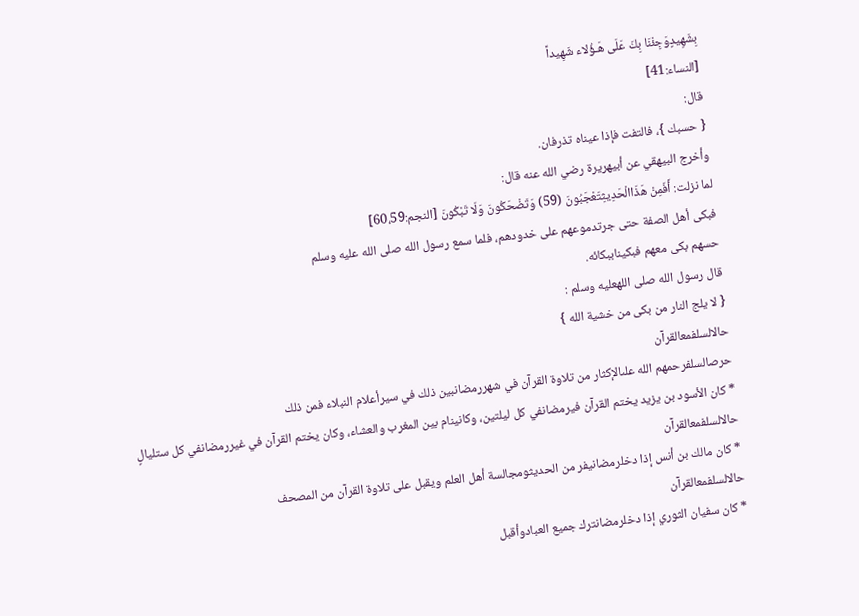بِشَهِيدٍوَجِئْنَا بِكَ عَلَى هَـؤُلاء شَهِيداً
[النساء:41]
قال:
{ حسبك }، فالتفت فإذا عيناه تذرفان.
وأخرج البيهقي عن أبيهريرة رضي الله عنه قال:
لما نزلت: أَفَمِنْ هَذَاالْحَدِيثِتَعْجَبُونَ (59) وَتَضْحَكُونَ وَلَا تَبْكُونَ [النجم:60،59]
فبكى أهل الصفة حتى جرتدموعهم على خدودهم، فلما سمع رسول الله صلى الله عليه وسلم
حسهم بكى معهم فبكيناببكائه.
قال رسول الله صلى اللهعليه وسلم :
{ لا يلج النار من بكى من خشية الله }
حالالسلفمعالقرآن
حرصالسلفرحمهم الله علىالإكثار من تلاوة القرآن في شهررمضانبين ذلك في سيرأعلام النبلاء فمن ذلك
* كان الأسود بن يزيد يختم القرآن فيرمضانفي كل ليلتين، وكانينام بين المغرب والعشاء، وكان يختم القرآن في غيررمضانفي كل ستليالٍ
حالالسلفمعالقرآن
* كان مالك بن أنس إذا دخلرمضانيفر من الحديثومجالسة أهل العلم ويقبل على تلاوة القرآن من المصحف
حالالسلفمعالقرآن
* كان سفيان الثوري إذا دخلرمضانترك جميع العبادوأقبل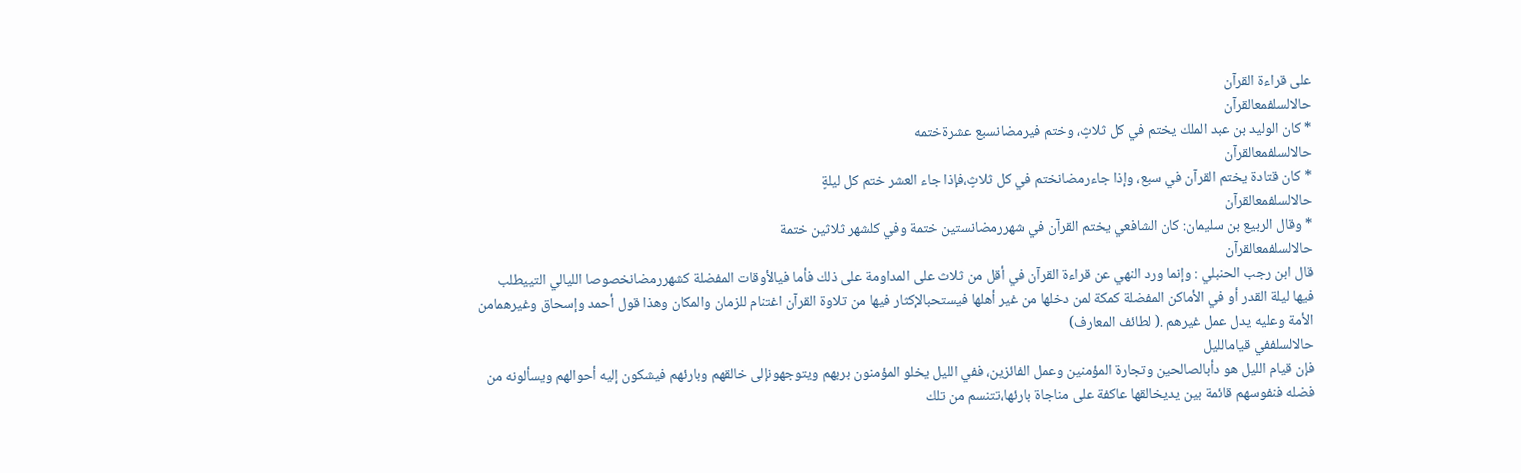على قراءة القرآن
حالالسلفمعالقرآن
* كان الوليد بن عبد الملك يختم في كل ثلاثٍ، وختم فيرمضانسبع عشرةختمه
حالالسلفمعالقرآن
* كان قتادة يختم القرآن في سبع، وإذا جاءرمضانختم في كل ثلاثٍ،فإذا جاء العشر ختم كل ليلةٍ
حالالسلفمعالقرآن
* وقال الربيع بن سليمان: كان الشافعي يختم القرآن في شهررمضانستين ختمة وفي كلشهر ثلاثين ختمة
حالالسلفمعالقرآن
قال ابن رجب الحنبلي : وإنما ورد النهي عن قراءة القرآن في أقل من ثلاث على المداومة على ذلك فأما فيالأوقات المفضلة كشهررمضانخصوصا الليالي التييطلب فيها ليلة القدر أو في الأماكن المفضلة كمكة لمن دخلها من غير أهلها فيستحبالإكثار فيها من تلاوة القرآن اغتنام للزمان والمكان وهذا قول أحمد وإسحاق وغيرهمامن الأمة وعليه يدل عمل غيرهم .( لطائف المعارف)
حالالسلففي قيامالليل
فإن قيام الليل هو دأبالصالحين وتجارة المؤمنين وعمل الفائزين، ففي الليل يخلو المؤمنون بربهم ويتوجهونإلى خالقهم وبارئهم فيشكون إليه أحوالهم ويسألونه من فضله فنفوسهم قائمة بين يديخالقها عاكفة على مناجاة بارئها،تتنسم من تلك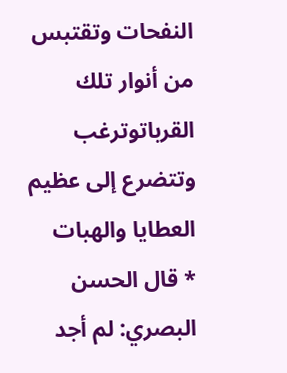النفحات وتقتبس من أنوار تلك القرباتوترغب وتتضرع إلى عظيم العطايا والهبات
* قال الحسن البصري: لم أجد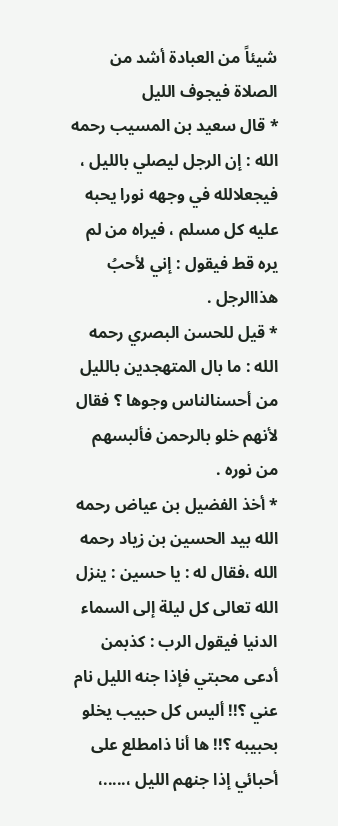شيئاً من العبادة أشد من الصلاة فيجوف الليل
* قال سعيد بن المسيب رحمه الله : إن الرجل ليصلي بالليل ، فيجعلالله في وجهه نورا يحبه عليه كل مسلم ، فيراه من لم يره قط فيقول : إني لأحبُ هذاالرجل .
* قيل للحسن البصري رحمه الله : ما بال المتهجدين بالليل من أحسنالناس وجوها ؟ فقال لأنهم خلو بالرحمن فألبسهم من نوره .
* أخذ الفضيل بن عياض رحمه الله بيد الحسين بن زياد رحمه الله ،فقال له : يا حسين : ينزل الله تعالى كل ليلة إلى السماء الدنيا فيقول الرب : كذبمن أدعى محبتي فإذا جنه الليل نام عني ؟!! أليس كل حبيب يخلو بحبيبه ؟!! ها أنا ذامطلع على أحبائي إذا جنهم الليل ،.....،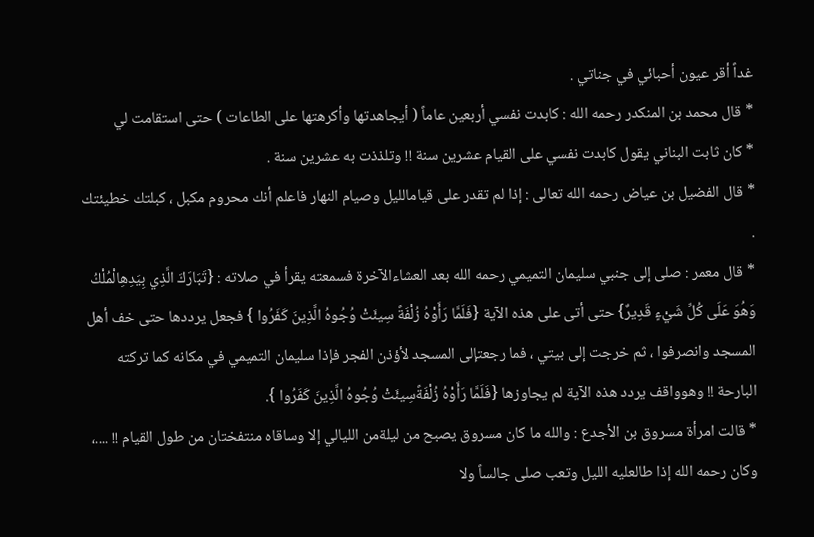غداً أقر عيون أحبائي في جناتي .
* قال محمد بن المنكدر رحمه الله : كابدت نفسي أربعين عاماً ( أيجاهدتها وأكرهتها على الطاعات ) حتى استقامت لي
* كان ثابت البناني يقول كابدت نفسي على القيام عشرين سنة !! وتلذذت به عشرين سنة .
* قال الفضيل بن عياض رحمه الله تعالى : إذا لم تقدر على قيامالليل وصيام النهار فاعلم أنك محروم مكبل ، كبلتك خطيئتك .
* قال معمر : صلى إلى جنبي سليمان التميمي رحمه الله بعد العشاءالآخرة فسمعته يقرأ في صلاته : {تَبَارَكَ الَّذِي بِيَدِهِالْمُلْكُ وَهُوَ عَلَى كُلِّ شَيْءٍ قَدِيرٌ} حتى أتى على هذه الآية {فَلَمَّا رَأَوْهُ زُلْفَةً سِيئَتْ وُجُوهُ الَّذِينَ كَفَرُوا } فجعل يرددها حتى خف أهل المسجد وانصرفوا ، ثم خرجت إلى بيتي ، فما رجعتإلى المسجد لأؤذن الفجر فإذا سليمان التميمي في مكانه كما تركته البارحة !! وهوواقف يردد هذه الآية لم يجاوزها {فَلَمَّا رَأَوْهُ زُلْفَةًسِيئَتْ وُجُوهُ الَّذِينَ كَفَرُوا }.
* قالت امرأة مسروق بن الأجدع : والله ما كان مسروق يصبح من ليلةمن الليالي إلا وساقاه منتفختان من طول القيام !! ....، وكان رحمه الله إذا طالعليه الليل وتعب صلى جالساً ولا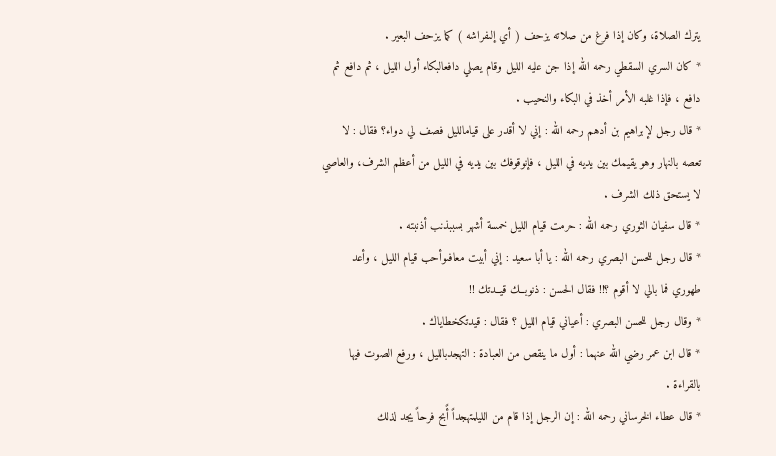يترك الصلاة، وكان إذا فرغ من صلاته يزحف ( أي إلىفراشه ) كما يزحف البعير .
* كان السري السقطي رحمه الله إذا جن عليه الليل وقام يصلي دافعالبكاء أول الليل ، ثم دافع ثم دافع ، فإذا غلبه الأمر أخذ في البكاء والنحيب .
* قال رجل لإبراهيم بن أدهم رحمه الله : إني لا أقدر على قيامالليل فصف لي دواء؟ فقال : لا تعصه بالنهار وهو يقيمك بين يديه في الليل ، فإنوقوفك بين يديه في الليل من أعظم الشرف، والعاصي لا يستحق ذلك الشرف .
* قال سفيان الثوري رحمه الله : حرمت قيام الليل خمسة أشهر بسببذنب أذنبته .
* قال رجل للحسن البصري رحمه الله : يا أبا سعيد : إني أبيت معافىوأحب قيام الليل ، وأعد طهوري فما بالي لا أقوم ؟!! فقال الحسن : ذنوبــك قيــدتك !!
* وقال رجل للحسن البصري : أعياني قيام الليل ؟ فقال : قيدتكخطاياك .
* قال ابن عمر رضي الله عنهما : أول ما ينقص من العبادة : التهجدبالليل ، ورفع الصوت فيها بالقراءة .
* قال عطاء الخرساني رحمه الله : إن الرجل إذا قام من الليلمتهجداً أًبح فرحاً يجد لذلك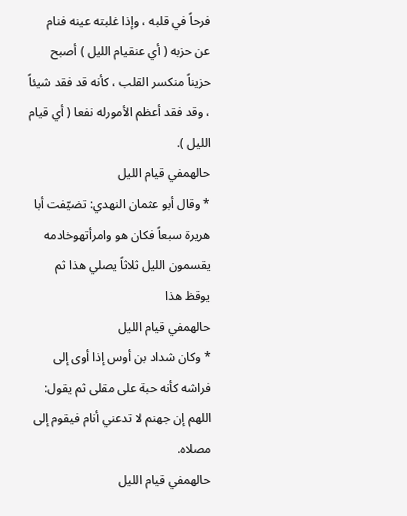فرحاً في قلبه ، وإذا غلبته عينه فنام عن حزبه ( أي عنقيام الليل ) أصبح حزيناً منكسر القلب ، كأنه قد فقد شيئاً ، وقد فقد أعظم الأمورله نفعا ( أي قيام الليل ).
حالهمفي قيام الليل
* وقال أبو عثمان النهدي: تضيّفت أبا هريرة سبعاً فكان هو وامرأتهوخادمه يقسمون الليل ثلاثاً يصلي هذا ثم يوقظ هذا
حالهمفي قيام الليل
* وكان شداد بن أوس إذا أوى إلى فراشه كأنه حبة على مقلى ثم يقول: اللهم إن جهنم لا تدعني أنام فيقوم إلى مصلاه.
حالهمفي قيام الليل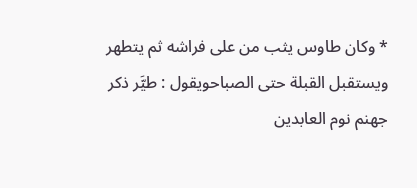* وكان طاوس يثب من على فراشه ثم يتطهر ويستقبل القبلة حتى الصباحويقول : طيَّر ذكر جهنم نوم العابدين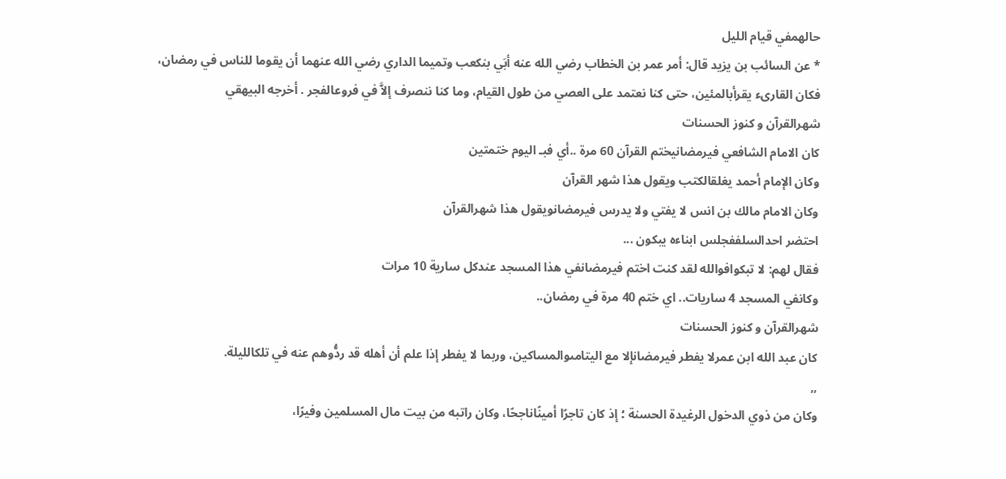حالهمفي قيام الليل
* عن السائب بن يزيد قال: أمر عمر بن الخطاب رضي الله عنه أبَي بنكعب وتميما الداري رضي الله عنهما أن يقوما للناس في رمضان، فكان القارىء يقرأبالمئين، حتى كنا نعتمد على العصي من طول القيام، وما كنا ننصرف إلاَّ في فروعالفجر . أخرجه البيهقي
شهرالقرآن و كنوز الحسنات
كان الامام الشافعي فيرمضانيختم القرآن 60 مرة ..أي فبـ اليوم ختمتين
وكان الإمام أحمد يغلقالكتب ويقول هذا شهر القرآن
وكان الامام مالك بن انس لا يفتي ولا يدرس فيرمضانويقول هذا شهرالقرآن
احتضر احدالسلففجلس ابناءه يبكون ...
فقال لهم: لا تبكوافوالله لقد كنت اختم فيرمضانفي هذا المسجد عندكل سارية 10 مرات
وكانفي المسجد 4 ساريات.. اي ختم 40 مرة في رمضان..
شهرالقرآن و كنوز الحسنات
كان عبد الله ابن عمرلا يفطر فيرمضانإلا مع اليتامىوالمساكين، وربما لا يفطر إذا علم أن أهله قد ردُّوهم عنه في تلكالليلة.
,,
وكان من ذوي الدخول الرغيدة الحسنة ؛ إذ كان تاجرًا أمينًاناجحًا، وكان راتبه من بيت مال المسلمين وفيرًا،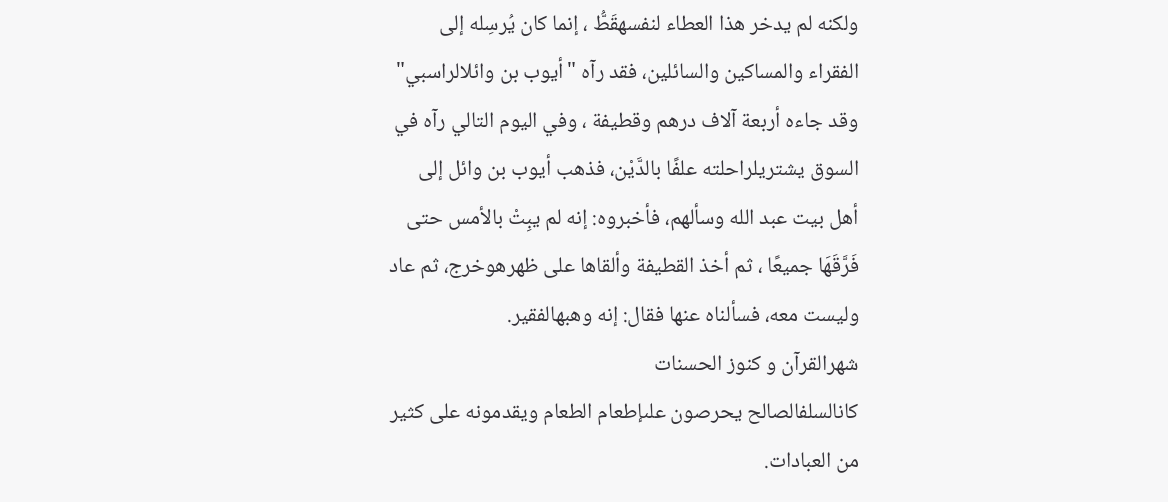ولكنه لم يدخر هذا العطاء لنفسهقَطُّ ، إنما كان يُرسِله إلى الفقراء والمساكين والسائلين، فقد رآه "أيوب بن وائلالراسبي" وقد جاءه أربعة آلاف درهم وقطيفة ، وفي اليوم التالي رآه في السوق يشتريلراحلته علفًا بالدَّيْن، فذهب أيوب بن وائل إلى أهل بيت عبد الله وسألهم، فأخبروه: إنه لم يبِتْ بالأمس حتى فَرَّقَهَا جميعًا ، ثم أخذ القطيفة وألقاها على ظهرهوخرج، ثم عاد وليست معه، فسألناه عنها فقال: إنه وهبهالفقير.
شهرالقرآن و كنوز الحسنات
كانالسلفالصالح يحرصون علىإطعام الطعام ويقدمونه على كثير من العبادات.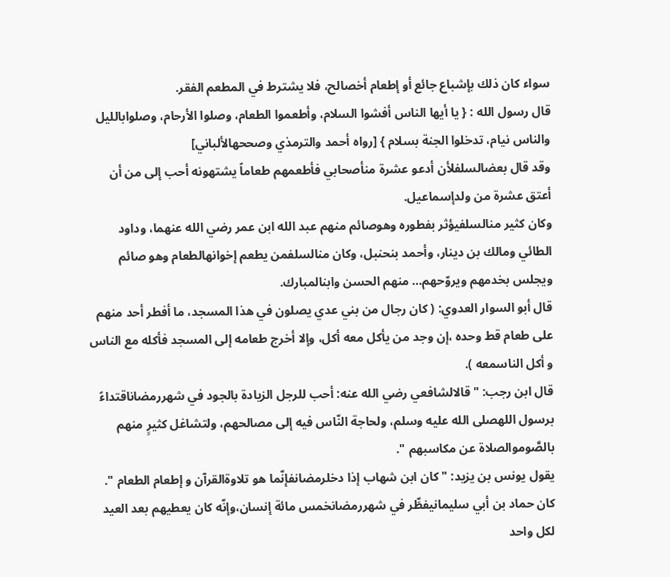سواء كان ذلك بإشباع جائع أو إطعام أخصالح، فلا يشترط في المطعم الفقر.
قال رسول الله : { يا أيها الناس أفشوا السلام، وأطعموا الطعام، وصلوا الأرحام، وصلوابالليل والناس نيام، تدخلوا الجنة بسلام } [رواه أحمد والترمذي وصححهالألباني]
وقد قال بعضالسلفلأن أدعو عشرة منأصحابي فأطعمهم طعاماً يشتهونه أحب إلى من أن أعتق عشرة من ولدإسماعيل.
وكان كثير منالسلفيؤثر بفطوره وهوصائم منهم عبد الله ابن عمر رضي الله عنهما، وداود الطائي ومالك بن دينار، وأحمد بنحنبل، وكان منالسلفمن يطعم إخوانهالطعام وهو صائم ويجلس بخدمهم ويروّحهم… منهم الحسن وابنالمبارك.
قال أبو السوار العدوي: ( كان رجال من بني عدي يصلون في هذا المسجد، ما أفطر أحد منهم على طعام قط وحده ،إن وجد من يأكل معه أكل، وإلا أخرج طعامه إلى المسجد فأكله مع الناس و أكل الناسمعه ).
قال ابن رجب: " قالالشافعي رضي الله عنه: أحب للرجل الزيادة بالجود في شهررمضاناقتداءً برسول اللهصلى الله عليه وسلم، ولحاجة النّاس فيه إلى مصالحهم، ولتشاغل كثيرٍ منهم بالصَّوموالصلاة عن مكاسبهم ".
يقول يونس بن يزيد: " كان ابن شهاب إذا دخلرمضانفإنّما هو تلاوةالقرآن و إطعام الطعام ".
كان حماد بن أبي سليمانيفطِّر في شهررمضانخمس مائة إنسان،وإنّه كان يعطيهم بعد العيد لكل واحد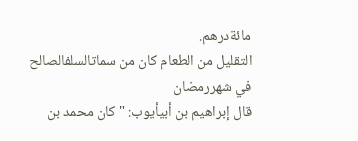مائةدرهم.
التقليل من الطعام كان من سماتالسلفالصالح في شهررمضان
قال إبراهيم بن أبيأيوب: " كان محمد بن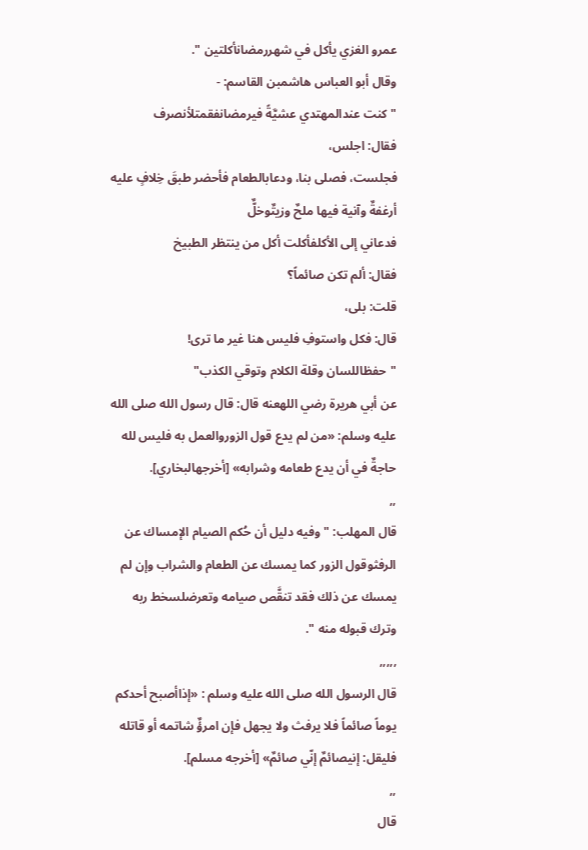عمرو الغزي يأكل في شهررمضانأكلتين ".
وقال أبو العباس هاشمبن القاسم: -
" كنت عندالمهتدي عشيَّةً فيرمضانفقمتلأنصرف
فقال: اجلس،
فجلست، فصلى بنا، ودعابالطعام فأحضر طبقَ خِلافٍ عليه أرغفةٌ وآنية فيها ملحٌ وزيتٌوخلٌّ
فدعاني إلى الأكلفأكلت أكل من ينتظر الطبيخ
فقال: ألم تكن صائماً؟
قلت: بلى،
قال: فكل واستوفِ فليس هنا غير ما ترى!
"حفظاللسان وقلة الكلام وتوقي الكذب"
عن أبي هريرة رضي اللهعنه قال: قال رسول الله صلى الله عليه وسلم: «من لم يدع قول الزوروالعمل به فليس لله حاجةٌ في أن يدع طعامه وشرابه» [أخرجهالبخاري].
,,
قال المهلب: " وفيه دليل أن حُكم الصيام الإمساك عن الرفثوقول الزور كما يمسك عن الطعام والشراب وإن لم يمسك عن ذلك فقد تنقَّص صيامه وتعرضلسخط ربه وترك قبوله منه ".
,,,,,
قال الرسول الله صلى الله عليه وسلم : «إذاأصبح أحدكم يوماً صائماً فلا يرفث ولا يجهل فإن امرؤٌ شاتمه أو قاتله فليقل: إنيصائمٌ إنّي صائمٌ» [أخرجه مسلم].
,,
قال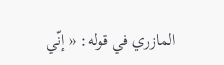المازري في قوله: « إنّي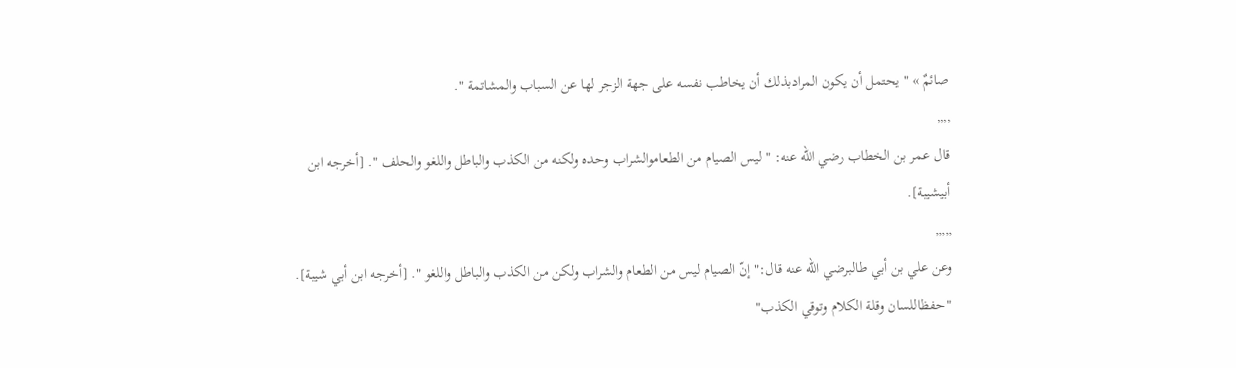صائمٌ » " يحتمل أن يكون المرادبذلك أن يخاطب نفسه على جهة الزجر لها عن السباب والمشاتمة ".
,,,,
قال عمر بن الخطاب رضي الله عنه: " ليس الصيام من الطعاموالشراب وحده ولكنه من الكذب والباطل واللغو والحلف ". [أخرجه ابن أبيشيبة].
,,,,,
وعن علي بن أبي طالبرضي الله عنه قال:" إنّ الصيام ليس من الطعام والشراب ولكن من الكذب والباطل واللغو ". [أخرجه ابن أبي شيبة].
"حفظاللسان وقلة الكلام وتوقي الكذب"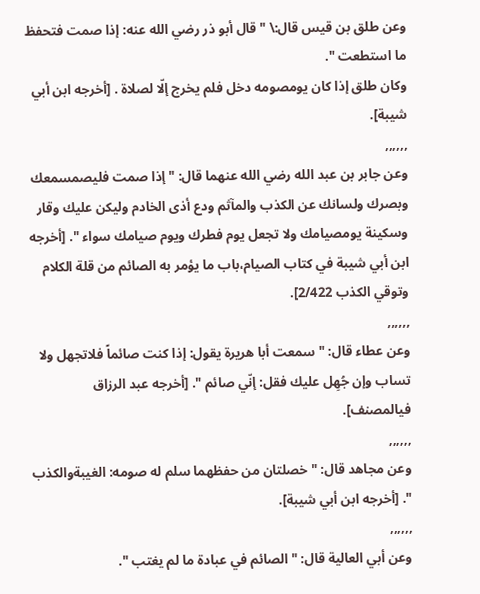وعن طلق بن قيس قال:\ " قال أبو ذر رضي الله عنه: إذا صمت فتحفظ ما استطعت ".
وكان طلق إذا كان يومصومه دخل فلم يخرج إلّا لصلاة . [أخرجه ابن أبي شيبة].
,,,,,,
وعن جابر بن عبد الله رضي الله عنهما قال: " إذا صمت فليصمسمعك وبصرك ولسانك عن الكذب والمآثم ودع أذى الخادم وليكن عليك وقار وسكينة يومصيامك ولا تجعل يوم فطرك ويوم صيامك سواء ". [أخرجه ابن أبي شيبة في كتاب الصيام،باب ما يؤمر به الصائم من قلة الكلام وتوقي الكذب 2/422].
,,,,,,
وعن عطاء قال: " سمعت أبا هريرة يقول: إذا كنت صائماً فلاتجهل ولا تساب وإن جُهِل عليك فقل: إنّي صائم ". [أخرجه عبد الرزاق فيالمصنف].
,,,,,,
وعن مجاهد قال: " خصلتان من حفظهما سلم له صومه: الغيبةوالكذب ". [أخرجه ابن أبي شيبة].
,,,,,,
وعن أبي العالية قال: " الصائم في عبادة ما لم يغتب ".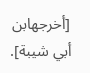[أخرجهابن أبي شيبة].